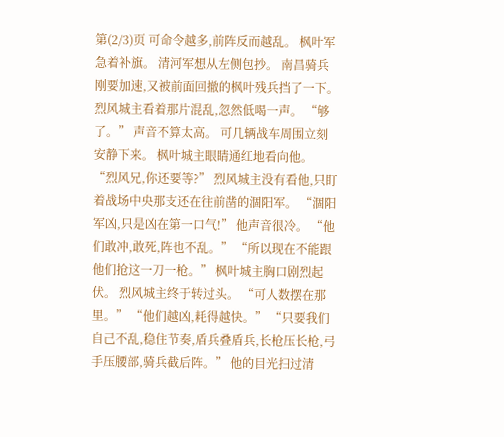第(2/3)页 可命令越多,前阵反而越乱。 枫叶军急着补旗。 清河军想从左侧包抄。 南昌骑兵刚要加速,又被前面回撤的枫叶残兵挡了一下。 烈风城主看着那片混乱,忽然低喝一声。 “够了。” 声音不算太高。 可几辆战车周围立刻安静下来。 枫叶城主眼睛通红地看向他。 “烈风兄,你还要等?” 烈风城主没有看他,只盯着战场中央那支还在往前凿的涸阳军。 “涸阳军凶,只是凶在第一口气!” 他声音很冷。 “他们敢冲,敢死,阵也不乱。” “所以现在不能跟他们抢这一刀一枪。” 枫叶城主胸口剧烈起伏。 烈风城主终于转过头。 “可人数摆在那里。” “他们越凶,耗得越快。” “只要我们自己不乱,稳住节奏,盾兵叠盾兵,长枪压长枪,弓手压腰部,骑兵截后阵。” 他的目光扫过清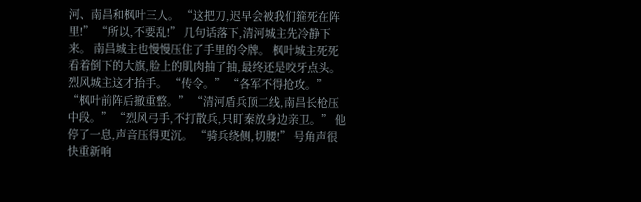河、南昌和枫叶三人。 “这把刀,迟早会被我们箍死在阵里!” “所以,不要乱!” 几句话落下,清河城主先冷静下来。 南昌城主也慢慢压住了手里的令牌。 枫叶城主死死看着倒下的大旗,脸上的肌肉抽了抽,最终还是咬牙点头。 烈风城主这才抬手。 “传令。” “各军不得抢攻。” “枫叶前阵后撤重整。” “清河盾兵顶二线,南昌长枪压中段。” “烈风弓手,不打散兵,只盯秦放身边亲卫。” 他停了一息,声音压得更沉。 “骑兵绕侧,切腰!” 号角声很快重新响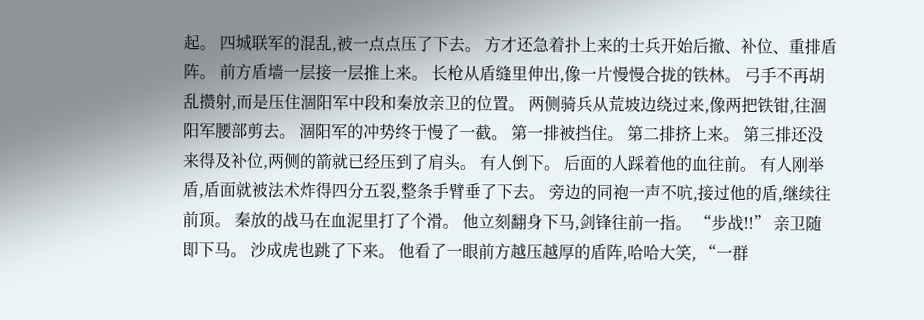起。 四城联军的混乱,被一点点压了下去。 方才还急着扑上来的士兵开始后撤、补位、重排盾阵。 前方盾墙一层接一层推上来。 长枪从盾缝里伸出,像一片慢慢合拢的铁林。 弓手不再胡乱攒射,而是压住涸阳军中段和秦放亲卫的位置。 两侧骑兵从荒坡边绕过来,像两把铁钳,往涸阳军腰部剪去。 涸阳军的冲势终于慢了一截。 第一排被挡住。 第二排挤上来。 第三排还没来得及补位,两侧的箭就已经压到了肩头。 有人倒下。 后面的人踩着他的血往前。 有人刚举盾,盾面就被法术炸得四分五裂,整条手臂垂了下去。 旁边的同袍一声不吭,接过他的盾,继续往前顶。 秦放的战马在血泥里打了个滑。 他立刻翻身下马,剑锋往前一指。 “步战!!” 亲卫随即下马。 沙成虎也跳了下来。 他看了一眼前方越压越厚的盾阵,哈哈大笑, “一群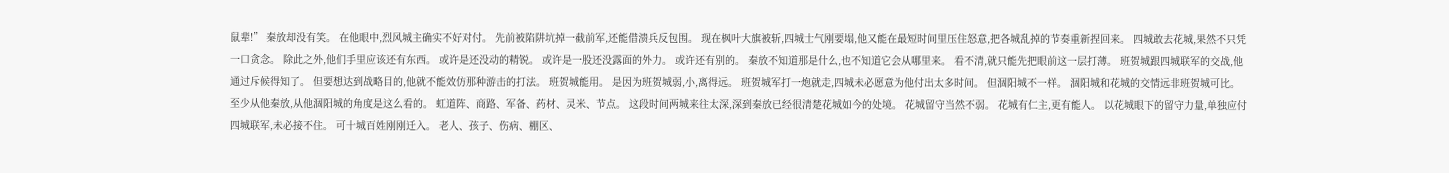鼠辈!” 秦放却没有笑。 在他眼中,烈风城主确实不好对付。 先前被陷阱坑掉一截前军,还能借溃兵反包围。 现在枫叶大旗被斩,四城士气刚要塌,他又能在最短时间里压住怒意,把各城乱掉的节奏重新捏回来。 四城敢去花城,果然不只凭一口贪念。 除此之外,他们手里应该还有东西。 或许是还没动的精锐。 或许是一股还没露面的外力。 或许还有别的。 秦放不知道那是什么,也不知道它会从哪里来。 看不清,就只能先把眼前这一层打薄。 班贺城跟四城联军的交战,他通过斥候得知了。 但要想达到战略目的,他就不能效仿那种游击的打法。 班贺城能用。 是因为班贺城弱,小,离得远。 班贺城军打一炮就走,四城未必愿意为他付出太多时间。 但涸阳城不一样。 涸阳城和花城的交情远非班贺城可比。 至少从他秦放,从他涸阳城的角度是这么看的。 虹道阵、商路、军备、药材、灵米、节点。 这段时间两城来往太深,深到秦放已经很清楚花城如今的处境。 花城留守当然不弱。 花城有仁主,更有能人。 以花城眼下的留守力量,单独应付四城联军,未必接不住。 可十城百姓刚刚迁入。 老人、孩子、伤病、棚区、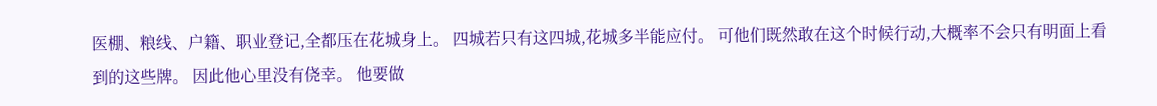医棚、粮线、户籍、职业登记,全都压在花城身上。 四城若只有这四城,花城多半能应付。 可他们既然敢在这个时候行动,大概率不会只有明面上看到的这些牌。 因此他心里没有侥幸。 他要做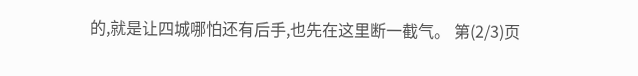的,就是让四城哪怕还有后手,也先在这里断一截气。 第(2/3)页